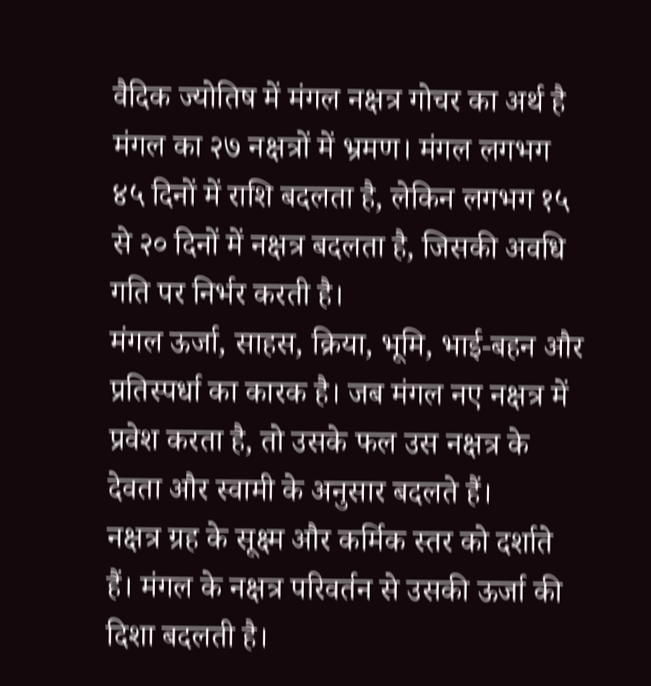वैदिक ज्योतिष में मंगल नक्षत्र गोचर का अर्थ है मंगल का २७ नक्षत्रों में भ्रमण। मंगल लगभग ४५ दिनों में राशि बदलता है, लेकिन लगभग १५ से २० दिनों में नक्षत्र बदलता है, जिसकी अवधि गति पर निर्भर करती है।
मंगल ऊर्जा, साहस, क्रिया, भूमि, भाई-बहन और प्रतिस्पर्धा का कारक है। जब मंगल नए नक्षत्र में प्रवेश करता है, तो उसके फल उस नक्षत्र के देवता और स्वामी के अनुसार बदलते हैं।
नक्षत्र ग्रह के सूक्ष्म और कर्मिक स्तर को दर्शाते हैं। मंगल के नक्षत्र परिवर्तन से उसकी ऊर्जा की दिशा बदलती है।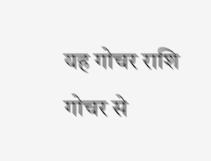यह गोचर राशि गोचर से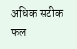अधिक सटीक फल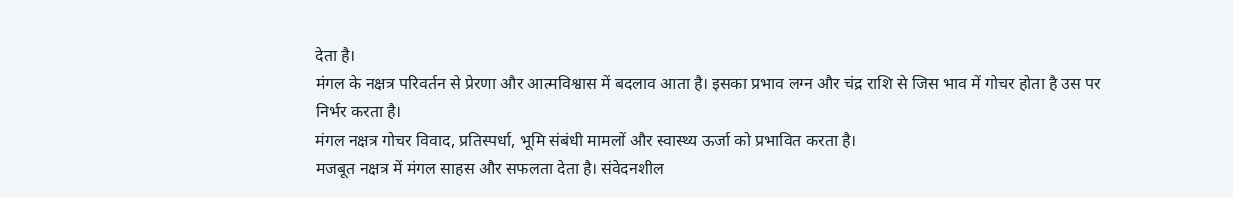देता है।
मंगल के नक्षत्र परिवर्तन से प्रेरणा और आत्मविश्वास में बदलाव आता है। इसका प्रभाव लग्न और चंद्र राशि से जिस भाव में गोचर होता है उस पर निर्भर करता है।
मंगल नक्षत्र गोचर विवाद, प्रतिस्पर्धा, भूमि संबंधी मामलों और स्वास्थ्य ऊर्जा को प्रभावित करता है।
मजबूत नक्षत्र में मंगल साहस और सफलता देता है। संवेदनशील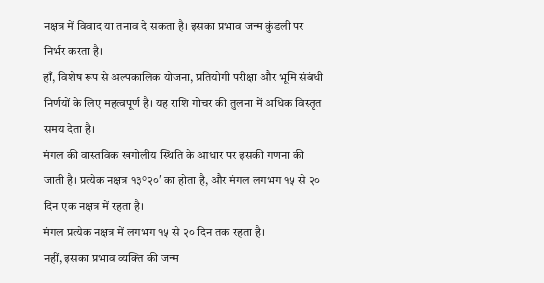नक्षत्र में विवाद या तनाव दे सकता है। इसका प्रभाव जन्म कुंडली पर निर्भर करता है।
हाँ, विशेष रूप से अल्पकालिक योजना, प्रतियोगी परीक्षा और भूमि संबंधी निर्णयों के लिए महत्वपूर्ण है। यह राशि गोचर की तुलना में अधिक विस्तृत समय देता है।
मंगल की वास्तविक खगोलीय स्थिति के आधार पर इसकी गणना की जाती है। प्रत्येक नक्षत्र १३°२०′ का होता है, और मंगल लगभग १५ से २० दिन एक नक्षत्र में रहता है।
मंगल प्रत्येक नक्षत्र में लगभग १५ से २० दिन तक रहता है।
नहीं, इसका प्रभाव व्यक्ति की जन्म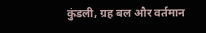कुंडली, ग्रह बल और वर्तमान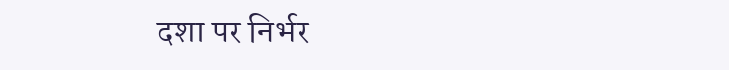दशा पर निर्भर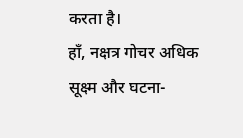करता है।
हाँ, नक्षत्र गोचर अधिक सूक्ष्म और घटना-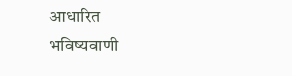आधारित भविष्यवाणी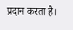प्रदान करता है।